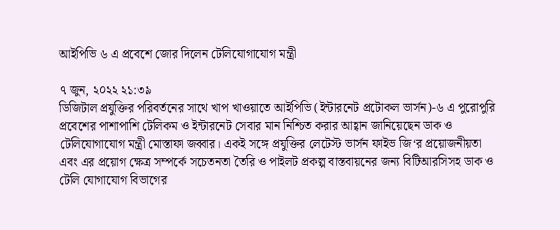আইপিভি ৬ এ প্রবেশে জোর দিলেন টেলিযোগাযোগ মন্ত্রী

৭ জুন, ২০২২ ২১:৩৯
ডিজিটাল প্রযুক্তির পরিবর্তনের সাথে খাপ খাওয়াতে আইপিভি (ইন্টারনেট প্রটোকল ভার্সন)-৬ এ পুরোপুরি প্রবেশের পাশাপাশি টেলিকম ও ইন্টারনেট সেবার মান নিশ্চিত করার আহ্বান জানিয়েছেন ডাক ও টেলিযোগাযোগ মন্ত্রী মোস্তাফা জব্বার। একই সঙ্গে প্রযুক্তির লেটেস্ট ভার্সন ফাইভ জি‘র প্রয়োজনীয়তা এবং এর প্রয়োগ ক্ষেত্র সম্পর্কে সচেতনতা তৈরি ও পাইলট প্রকল্প বাস্তবায়নের জন্য বিটিআরসিসহ ডাক ও টেলি যোগাযোগ বিভাগের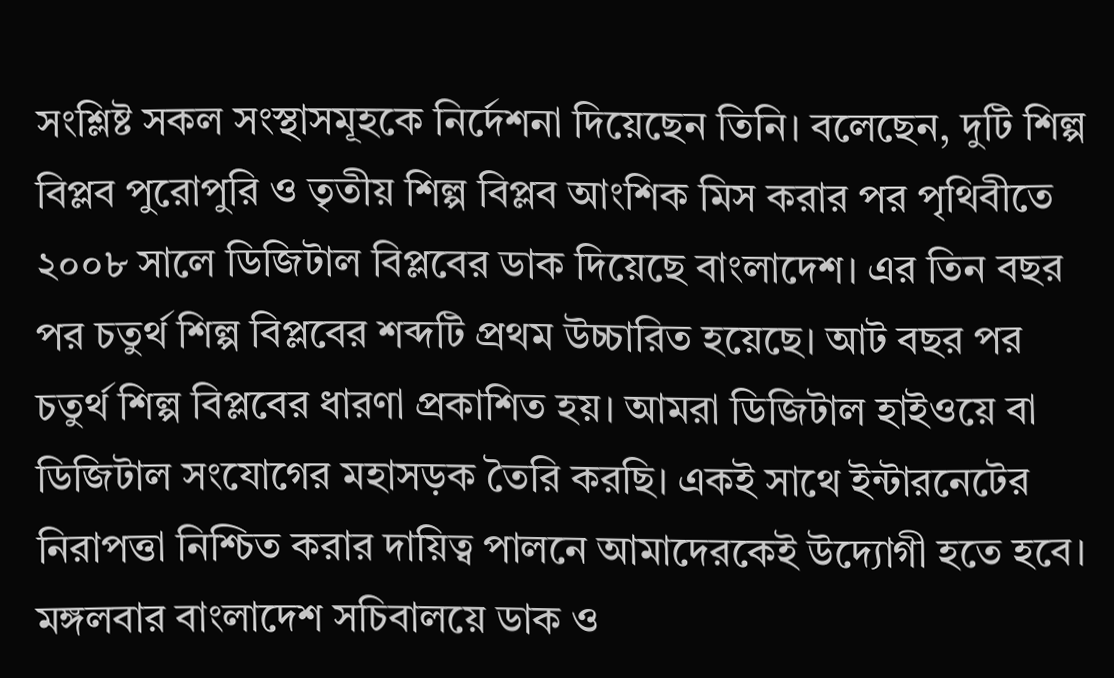সংশ্লিষ্ট সকল সংস্থাসমূহকে নির্দেশনা দিয়েছেন তিনি। বলেছেন, দুটি শিল্প বিপ্লব পুরোপুরি ও তৃতীয় শিল্প বিপ্লব আংশিক মিস করার পর পৃথিবীতে ২০০৮ সালে ডিজিটাল বিপ্লবের ডাক দিয়েছে বাংলাদেশ। এর তিন বছর পর চতুর্থ শিল্প বিপ্লবের শব্দটি প্রথম উচ্চারিত হয়েছে। আট বছর পর চতুর্থ শিল্প বিপ্লবের ধারণা প্রকাশিত হয়। আমরা ডিজিটাল হাইওয়ে বা ডিজিটাল সংযোগের মহাসড়ক তৈরি করছি। একই সাথে ইন্টারনেটের নিরাপত্তা নিশ্চিত করার দায়িত্ব পালনে আমাদেরকেই উদ‌্যোগী হতে হবে। মঙ্গলবার বাংলাদেশ সচিবালয়ে ডাক ও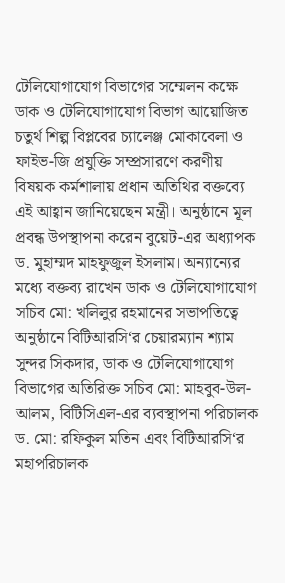টেলিযোগাযোগ বিভাগের সম্মেলন কক্ষে ডাক ও টেলিযোগাযোগ বিভাগ আয়োজিত চতুর্থ শিল্প বিপ্লবের চ‌্যালেঞ্জ মোকাবেলা ও ফাইভ-জি প্রযুক্তি সম্প্রসারণে করণীয় বিষয়ক কর্মশালায় প্রধান অতিথির বক্তব্যে এই আহ্বান জানিয়েছেন মন্ত্রী। অনুষ্ঠানে মূল প্রবন্ধ উপস্থাপনা করেন বুয়েট-এর অধ‌্যাপক ড. মুহাম্মদ মাহফুজুল ইসলাম। অন্যান্যের মধ্যে বক্তব্য রাখেন ডাক ও টেলিযোগাযোগ সচিব মো: খলিলুর রহমানের সভাপতিত্বে অনুষ্ঠানে বিটিআরসি‘র চেয়ারম‌্যান শ‌্যাম সুন্দর সিকদার, ডাক ও টেলিযোগাযোগ বিভাগের অতিরিক্ত সচিব মো: মাহবুব-উল-আলম, বিটিসিএল-এর ব‌্যবস্থাপনা পরিচালক ড. মো: রফিকুল মতিন এবং বিটিআরসি‘র মহাপরিচালক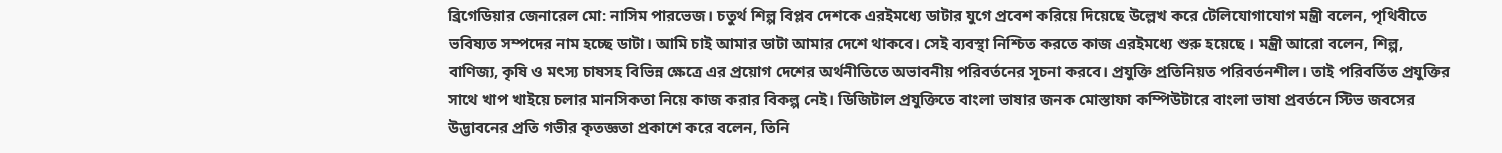ব্রিগেডিয়ার জেনারেল মো: নাসিম পারভেজ। চতুর্থ শিল্প বিপ্লব দেশকে এরইমধ্যে ডাটার যুগে প্রবেশ করিয়ে দিয়েছে উল্লেখ করে টেলিযোগাযোগ মন্ত্রী বলেন, পৃথিবীতে ভবিষ‌্যত সম্পদের নাম হচ্ছে ডাটা। আমি চাই আমার ডাটা আমার দেশে থাকবে। সেই ব‌্যবস্থা নিশ্চিত করতে কাজ এরইমধ্যে শুরু হয়েছে । মন্ত্রী আরো বলেন, শিল্প, বাণিজ‌্য, কৃষি ও মৎস‌্য চাষসহ বিভিন্ন ক্ষেত্রে এর প্রয়োগ দেশের অর্থনীতিতে অভাবনীয় পরিবর্তনের সূচনা করবে। প্রযুক্তি প্রতিনিয়ত পরিবর্তনশীল। তাই পরিবর্তিত প্রযুক্তির সাথে খাপ খাইয়ে চলার মানসিকতা নিয়ে কাজ করার বিকল্প নেই। ডিজিটাল প্রযুক্তিতে বাংলা ভাষার জনক মোস্তাফা কম্পিউটারে বাংলা ভাষা প্রবর্তনে স্টিভ জবসের উদ্ভাবনের প্রতি গভীর কৃতজ্ঞতা প্রকাশে করে বলেন, তিনি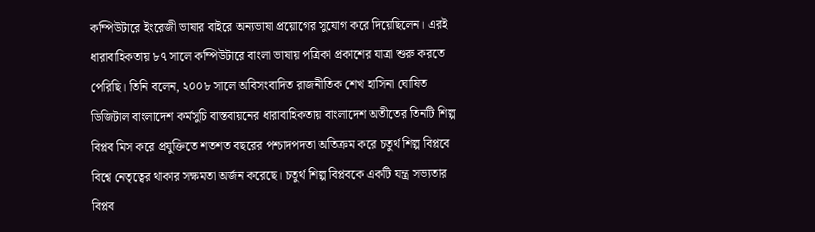কম্পিউটারে ইংরেজী ভাষার বাইরে অন‌্যভাষা প্রয়োগের সুযোগ করে দিয়েছিলেন। এরই ধারাবাহিকতায় ৮৭ সালে কম্পিউটারে বাংলা ভাষায় পত্রিকা প্রকাশের যাত্রা শুরু করতে পেরিছি। তিনি বলেন, ২০০৮ সালে অবিসংবাদিত রাজনীতিক শেখ হাসিনা ঘোষিত ডিজিটাল বাংলাদেশ কর্মসুচি বাস্তবায়নের ধারাবাহিকতায় বাংলাদেশ অতীতের তিনটি শিল্প বিপ্লব মিস করে প্রযুক্তিতে শতশত বছরের পশ্চাদপদতা অতিক্রম করে চতুর্থ শিল্প বিপ্লবে বিশ্বে নেতৃত্বের থাকার সক্ষমতা অর্জন করেছে। চতুর্থ শিল্প বিপ্লবকে একটি যন্ত্র সভ্যতার বিপ্লব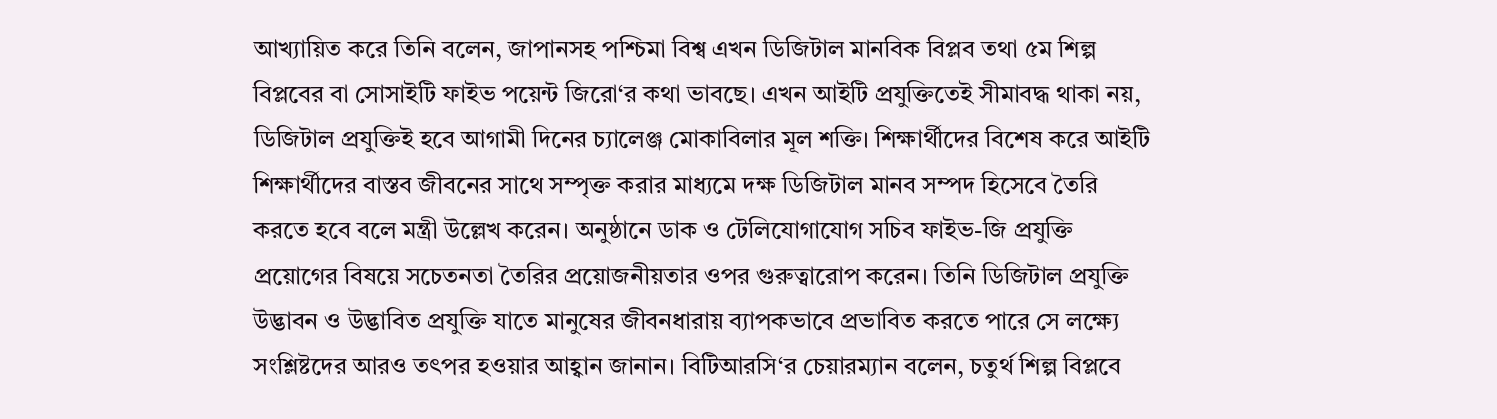আখ্যায়িত করে তিনি বলেন, জাপানসহ পশ্চিমা বিশ্ব এখন ডিজিটাল মানবিক বিপ্লব তথা ৫ম শিল্প বিপ্লবের বা সোসাইটি ফাইভ পয়েন্ট জিরো‘র কথা ভাবছে। এখন আইটি প্রযুক্তিতেই সীমাবদ্ধ থাকা নয়, ডিজিটাল প্রযুক্তিই হবে আগামী দিনের চ্যালেঞ্জ মোকাবিলার মূল শক্তি। শিক্ষার্থীদের বিশেষ করে আইটি শিক্ষার্থীদের বাস্তব জীবনের সাথে সম্পৃক্ত করার মাধ্যমে দক্ষ ডিজিটাল মানব সম্পদ হিসেবে তৈরি করতে হবে বলে মন্ত্রী উল্লেখ করেন। অনুষ্ঠানে ডাক ও টেলিযোগাযোগ সচিব ফাইভ-জি প্রযুক্তি প্রয়োগের বিষয়ে সচেতনতা তৈরির প্রয়োজনীয়তার ওপর গুরুত্বারোপ করেন। তিনি ডিজিটাল প্রযুক্তি উদ্ভাবন ও উদ্ভাবিত প্রযুক্তি যাতে মানুষের জীবনধারায় ব‌্যাপকভাবে প্রভাবিত করতে পারে সে লক্ষ‌্যে সংশ্লিষ্টদের আরও তৎপর হওয়ার আহ্বান জানান। বিটিআরসি‘র চেয়ারম‌্যান বলেন, চতুর্থ শিল্প বিপ্লবে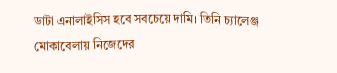ডাটা এনালাইসিস হবে সবচেয়ে দামি। তিনি চ‌্যালেঞ্জ মোকাবেলায় নিজেদের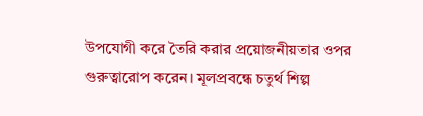উপযোগী করে তৈরি করার প্রয়োজনীয়তার ওপর গুরুত্বারোপ করেন। মূলপ্রবন্ধে চতুর্থ শিল্প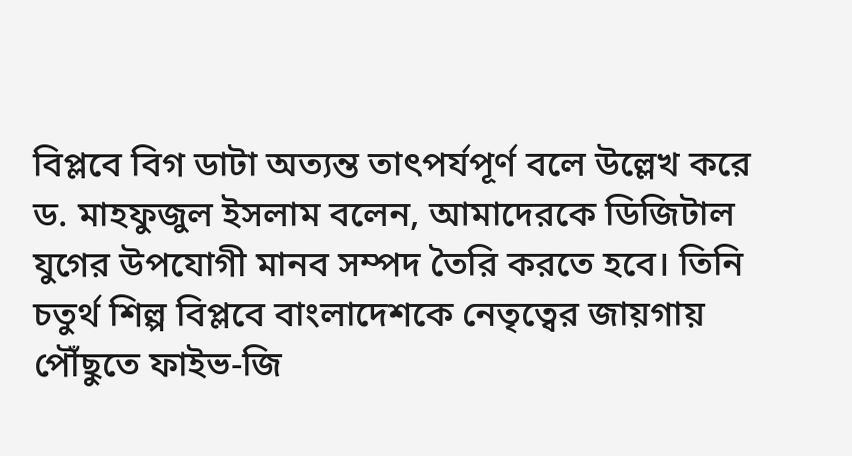বিপ্লবে বিগ ডাটা অত‌্যন্ত তাৎপর্যপূর্ণ বলে উল্লেখ করে ড. মাহফুজুল ইসলাম বলেন, আমাদেরকে ডিজিটাল যুগের উপযোগী মানব সম্পদ তৈরি করতে হবে। তিনি চতুর্থ শিল্প বিপ্লবে বাংলাদেশকে নেতৃত্বের জায়গায় পৌঁছুতে ফাইভ-জি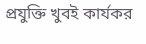প্রযুক্তি খুবই কার্যকর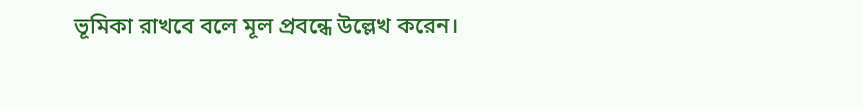ভূমিকা রাখবে বলে মূল প্রবন্ধে উল্লেখ করেন।